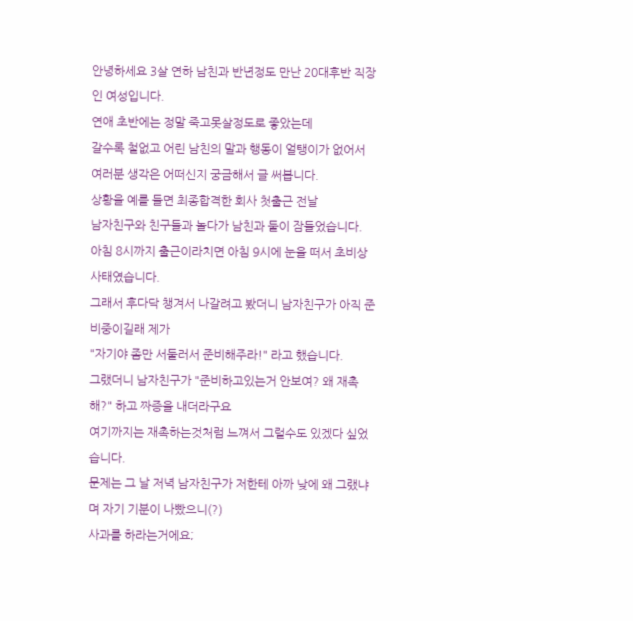안녕하세요 3살 연하 남친과 반년정도 만난 20대후반 직장인 여성입니다.
연애 초반에는 정말 죽고못살정도로 좋았는데
갈수록 철없고 어린 남친의 말과 행동이 얼탱이가 없어서
여러분 생각은 어떠신지 궁금해서 글 써봅니다.
상황을 예를 들면 최종합격한 회사 첫출근 전날
남자친구와 친구들과 놀다가 남친과 둘이 잠들었습니다.
아침 8시까지 출근이라치면 아침 9시에 눈을 떠서 초비상사태였습니다.
그래서 후다닥 챙겨서 나갈려고 봤더니 남자친구가 아직 준비중이길래 제가
"자기야 좀만 서둘러서 준비해주라!" 라고 했습니다.
그랬더니 남자친구가 "준비하고있는거 안보여? 왜 재촉해?" 하고 짜증을 내더라구요
여기까지는 재촉하는것처럼 느껴서 그럴수도 있겠다 싶었습니다.
문제는 그 날 저녁 남자친구가 저한테 아까 낮에 왜 그랬냐며 자기 기분이 나빴으니(?)
사과를 하라는거에요;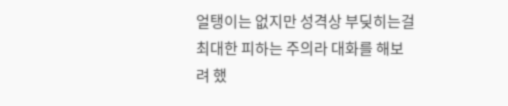얼탱이는 없지만 성격상 부딪히는걸 최대한 피하는 주의라 대화를 해보려 했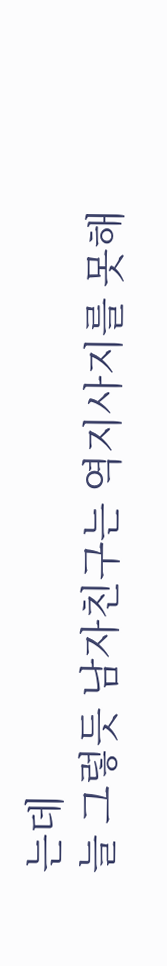는데
늘 그렇듯 남자친구는 역지사지를 못해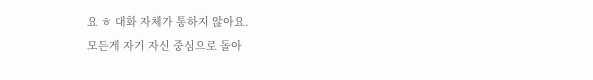요 ㅎ 대화 자체가 통하지 않아요.
모든게 자기 자신 중심으로 돌아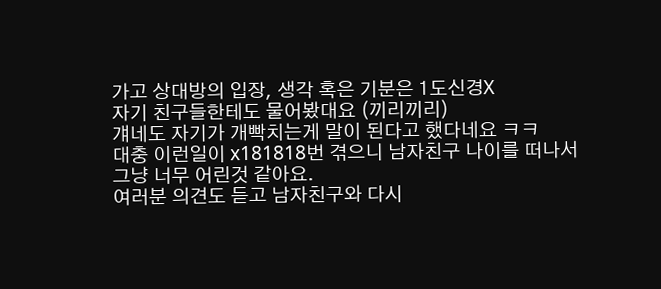가고 상대방의 입장, 생각 혹은 기분은 1도신경X
자기 친구들한테도 물어봤대요 (끼리끼리)
걔네도 자기가 개빡치는게 말이 된다고 했다네요 ㅋㅋ
대충 이런일이 x181818번 겪으니 남자친구 나이를 떠나서
그냥 너무 어린것 같아요.
여러분 의견도 듣고 남자친구와 다시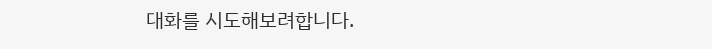대화를 시도해보려합니다.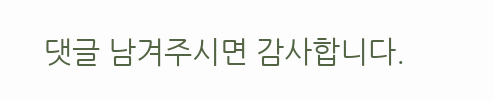댓글 남겨주시면 감사합니다.